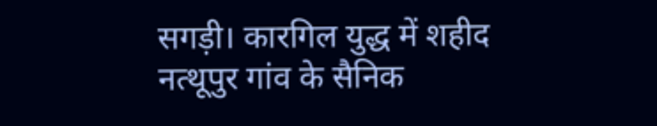सगड़ी। कारगिल युद्ध में शहीद नत्थूपुर गांव के सैनिक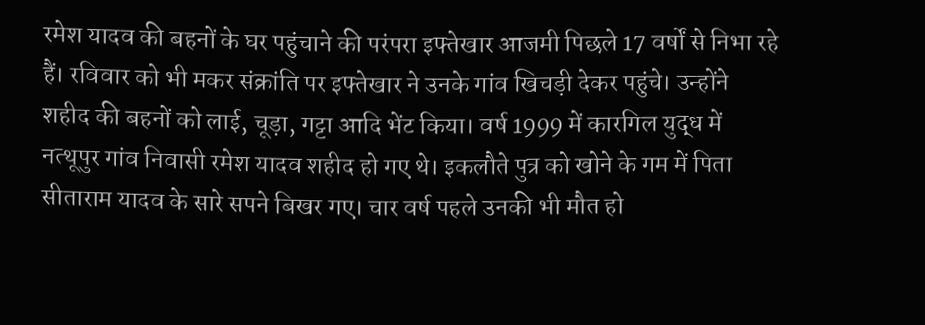रमेश यादव की बहनों के घर पहुंचाने की परंपरा इफ्तेखार आजमी पिछले 17 वर्षों से निभा रहे हैं। रविवार को भी मकर संक्रांति पर इफ्तेखार ने उनके गांव खिचड़ी देकर पहुंचे। उन्होंने शहीद की बहनों को लाई, चूड़ा, गट्टा आदि भेंट किया। वर्ष 1999 में कारगिल युद्ध में नत्थूपुर गांव निवासी रमेश यादव शहीद हो गए थे। इकलौते पुत्र को खोने के गम में पिता सीताराम यादव के सारे सपने बिखर गए। चार वर्ष पहले उनकी भी मौत हो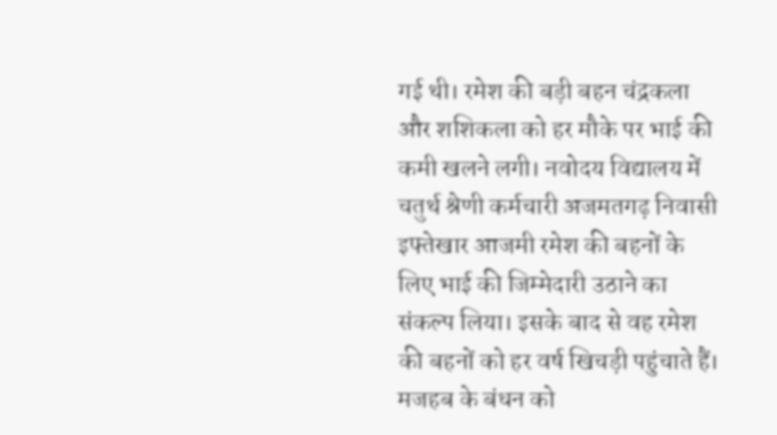गई थी। रमेश की बड़ी बहन चंद्रकला और शशिकला को हर मौके पर भाई की कमी खलने लगी। नवोदय विद्यालय में चतुर्थ श्रेणी कर्मचारी अजमतगढ़ निवासी इफ्तेखार आजमी रमेश की बहनों के लिए भाई की जिम्मेदारी उठाने का संकल्प लिया। इसके बाद से वह रमेश की बहनों को हर वर्ष खिचड़ी पहुंचाते हैं। मजहब के बंधन को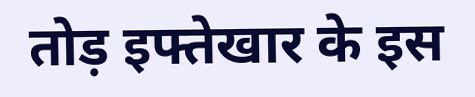तोड़ इफ्तेखार के इस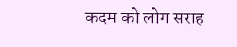कदम को लोग सराह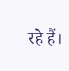रहे हैं।